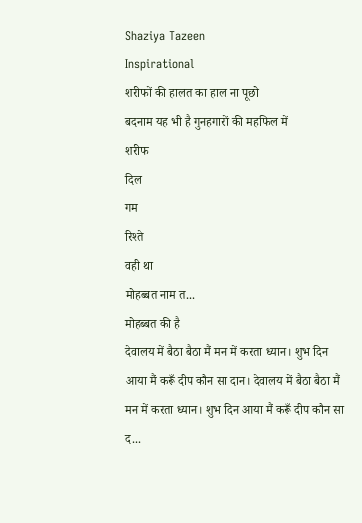Shaziya Tazeen
Inspirational
शरीफों की हालत का हाल ना पूछो
बदनाम यह भी है गुनहगारों की महफिल में
शरीफ
दिल
गम
रिश्ते
वही था
मोहब्बत नाम त...
मोहब्बत की है
देवालय में बैठा बैठा मैं मन में करता ध्यान। शुभ दिन आया मैं करूँ दीप कौन सा दान। देवालय में बैठा बैठा मैं मन में करता ध्यान। शुभ दिन आया मैं करूँ दीप कौन सा द...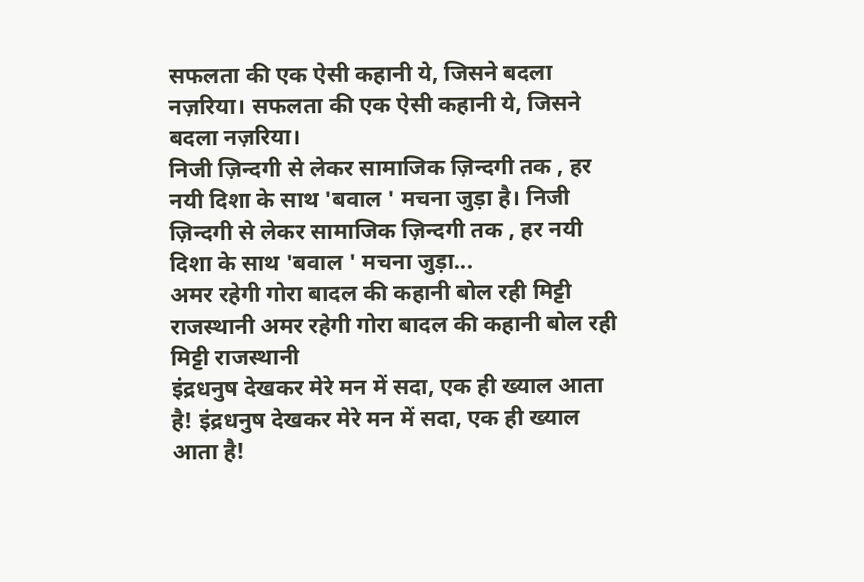सफलता की एक ऐसी कहानी ये, जिसने बदला नज़रिया। सफलता की एक ऐसी कहानी ये, जिसने बदला नज़रिया।
निजी ज़िन्दगी से लेकर सामाजिक ज़िन्दगी तक , हर नयी दिशा के साथ 'बवाल ' मचना जुड़ा है। निजी ज़िन्दगी से लेकर सामाजिक ज़िन्दगी तक , हर नयी दिशा के साथ 'बवाल ' मचना जुड़ा...
अमर रहेगी गोरा बादल की कहानी बोल रही मिट्टी राजस्थानी अमर रहेगी गोरा बादल की कहानी बोल रही मिट्टी राजस्थानी
इंद्रधनुष देखकर मेरे मन में सदा, एक ही ख्याल आता है! इंद्रधनुष देखकर मेरे मन में सदा, एक ही ख्याल आता है!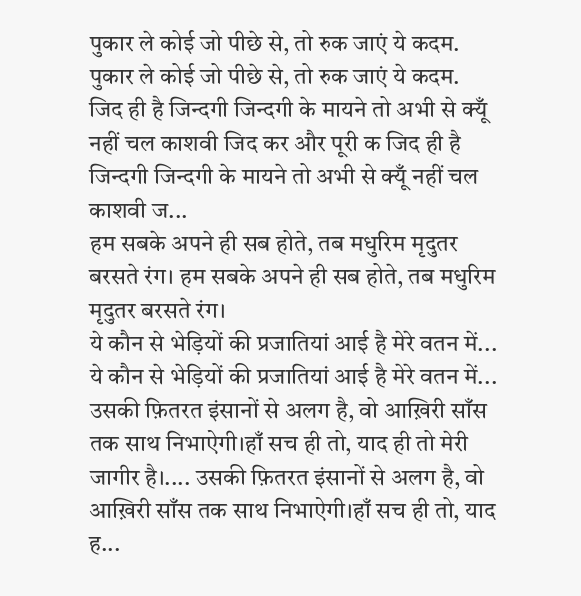पुकार ले कोई जो पीछे से, तो रुक जाएं ये कदम. पुकार ले कोई जो पीछे से, तो रुक जाएं ये कदम.
जिद ही है जिन्दगी जिन्दगी के मायने तो अभी से क्यूँ नहीं चल काशवी जिद कर और पूरी क जिद ही है जिन्दगी जिन्दगी के मायने तो अभी से क्यूँ नहीं चल काशवी ज...
हम सबके अपने ही सब होते, तब मधुरिम मृदुतर बरसते रंग। हम सबके अपने ही सब होते, तब मधुरिम मृदुतर बरसते रंग।
ये कौन से भेड़ियों की प्रजातियां आई है मेरे वतन में... ये कौन से भेड़ियों की प्रजातियां आई है मेरे वतन में...
उसकी फ़ितरत इंसानों से अलग है, वो आख़िरी साँस तक साथ निभाऐगी।हाँ सच ही तो, याद ही तो मेरी जागीर है।.... उसकी फ़ितरत इंसानों से अलग है, वो आख़िरी साँस तक साथ निभाऐगी।हाँ सच ही तो, याद ह...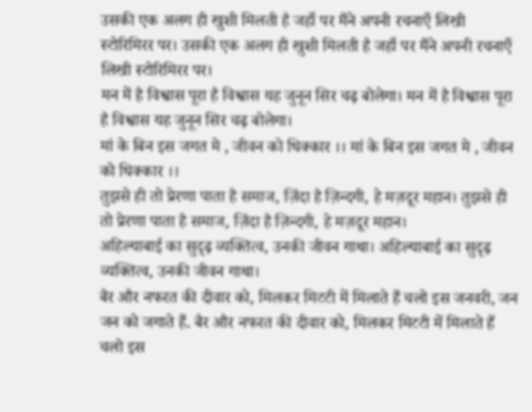उसकी एक अलग ही खुशी मिलती है जहाँ पर मैंने अपनी रचनाएँ लिखी स्टोरिमिरर पर। उसकी एक अलग ही खुशी मिलती है जहाँ पर मैंने अपनी रचनाएँ लिखी स्टोरिमिरर पर।
मन में है विश्वास पूरा है विश्वास यह जुनून सिर चढ़ बोलेगा। मन में है विश्वास पूरा है विश्वास यह जुनून सिर चढ़ बोलेगा।
मां के बिन इस जगत मे , जीवन को धिक्कार ।। मां के बिन इस जगत मे , जीवन को धिक्कार ।।
तुझसे ही तो प्रेरणा पाता है समाज, ज़िंदा है ज़िन्दगी, हे मज़दूर महान। तुझसे ही तो प्रेरणा पाता है समाज, ज़िंदा है ज़िन्दगी, हे मज़दूर महान।
अहिल्याबाई का सुदृढ़ व्यक्तित्व, उनकी जीवन गाथा। अहिल्याबाई का सुदृढ़ व्यक्तित्व, उनकी जीवन गाथा।
बैर और नफरत की दीवार को, मिलकर मिटटी में मिलाते हैं चलो इस जनवरी, जन जन को जगाते हैं. बैर और नफरत की दीवार को, मिलकर मिटटी में मिलाते हैं चलो इस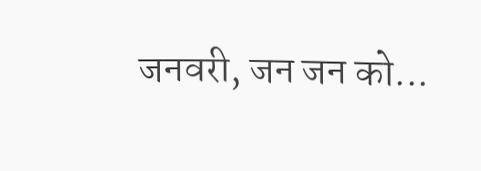जनवरी, जन जन को...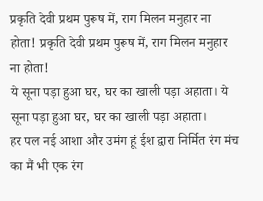प्रकृति देवी प्रथम पुरूष में, राग मिलन मनुहार ना होता! प्रकृति देवी प्रथम पुरूष में, राग मिलन मनुहार ना होता!
ये सूना पड़ा हुआ घर, घर का खाली पड़ा अहाता। ये सूना पड़ा हुआ घर, घर का खाली पड़ा अहाता।
हर पल नई आशा और उमंग हूं ईश द्वारा निर्मित रंग मंच का मैं भी एक रंग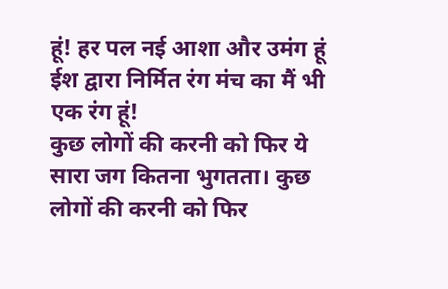हूं! हर पल नई आशा और उमंग हूं ईश द्वारा निर्मित रंग मंच का मैं भी एक रंग हूं!
कुछ लोगों की करनी को फिर ये सारा जग कितना भुगतता। कुछ लोगों की करनी को फिर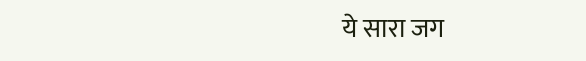ये सारा जग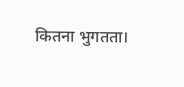कितना भुगतता।